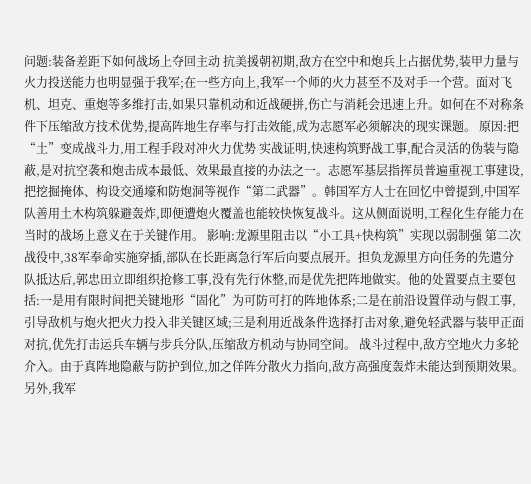问题:装备差距下如何战场上夺回主动 抗美援朝初期,敌方在空中和炮兵上占据优势,装甲力量与火力投送能力也明显强于我军;在一些方向上,我军一个师的火力甚至不及对手一个营。面对飞机、坦克、重炮等多维打击,如果只靠机动和近战硬拼,伤亡与消耗会迅速上升。如何在不对称条件下压缩敌方技术优势,提高阵地生存率与打击效能,成为志愿军必须解决的现实课题。 原因:把“土”变成战斗力,用工程手段对冲火力优势 实战证明,快速构筑野战工事,配合灵活的伪装与隐蔽,是对抗空袭和炮击成本最低、效果最直接的办法之一。志愿军基层指挥员普遍重视工事建设,把挖掘掩体、构设交通壕和防炮洞等视作“第二武器”。韩国军方人士在回忆中曾提到,中国军队善用土木构筑躲避轰炸,即便遭炮火覆盖也能较快恢复战斗。这从侧面说明,工程化生存能力在当时的战场上意义在于关键作用。 影响:龙源里阻击以“小工具+快构筑”实现以弱制强 第二次战役中,38军奉命实施穿插,部队在长距离急行军后向要点展开。担负龙源里方向任务的先遣分队抵达后,郭忠田立即组织抢修工事,没有先行休整,而是优先把阵地做实。他的处置要点主要包括:一是用有限时间把关键地形“固化”为可防可打的阵地体系;二是在前沿设置佯动与假工事,引导敌机与炮火把火力投入非关键区域;三是利用近战条件选择打击对象,避免轻武器与装甲正面对抗,优先打击运兵车辆与步兵分队,压缩敌方机动与协同空间。 战斗过程中,敌方空地火力多轮介入。由于真阵地隐蔽与防护到位,加之佯阵分散火力指向,敌方高强度轰炸未能达到预期效果。另外,我军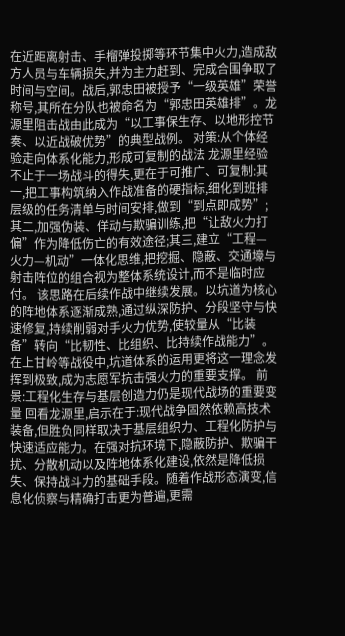在近距离射击、手榴弹投掷等环节集中火力,造成敌方人员与车辆损失,并为主力赶到、完成合围争取了时间与空间。战后,郭忠田被授予“一级英雄”荣誉称号,其所在分队也被命名为“郭忠田英雄排”。龙源里阻击战由此成为“以工事保生存、以地形控节奏、以近战破优势”的典型战例。 对策:从个体经验走向体系化能力,形成可复制的战法 龙源里经验不止于一场战斗的得失,更在于可推广、可复制:其一,把工事构筑纳入作战准备的硬指标,细化到班排层级的任务清单与时间安排,做到“到点即成势”;其二,加强伪装、佯动与欺骗训练,把“让敌火力打偏”作为降低伤亡的有效途径;其三,建立“工程—火力—机动”一体化思维,把挖掘、隐蔽、交通壕与射击阵位的组合视为整体系统设计,而不是临时应付。 该思路在后续作战中继续发展。以坑道为核心的阵地体系逐渐成熟,通过纵深防护、分段坚守与快速修复,持续削弱对手火力优势,使较量从“比装备”转向“比韧性、比组织、比持续作战能力”。在上甘岭等战役中,坑道体系的运用更将这一理念发挥到极致,成为志愿军抗击强火力的重要支撑。 前景:工程化生存与基层创造力仍是现代战场的重要变量 回看龙源里,启示在于:现代战争固然依赖高技术装备,但胜负同样取决于基层组织力、工程化防护与快速适应能力。在强对抗环境下,隐蔽防护、欺骗干扰、分散机动以及阵地体系化建设,依然是降低损失、保持战斗力的基础手段。随着作战形态演变,信息化侦察与精确打击更为普遍,更需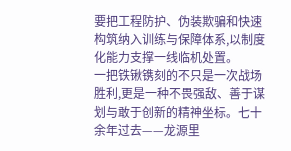要把工程防护、伪装欺骗和快速构筑纳入训练与保障体系,以制度化能力支撑一线临机处置。
一把铁锹镌刻的不只是一次战场胜利,更是一种不畏强敌、善于谋划与敢于创新的精神坐标。七十余年过去——龙源里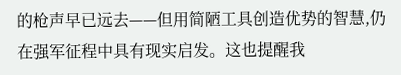的枪声早已远去——但用简陋工具创造优势的智慧,仍在强军征程中具有现实启发。这也提醒我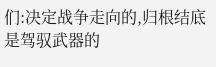们:决定战争走向的,归根结底是驾驭武器的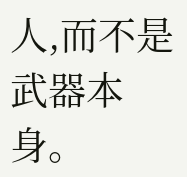人,而不是武器本身。